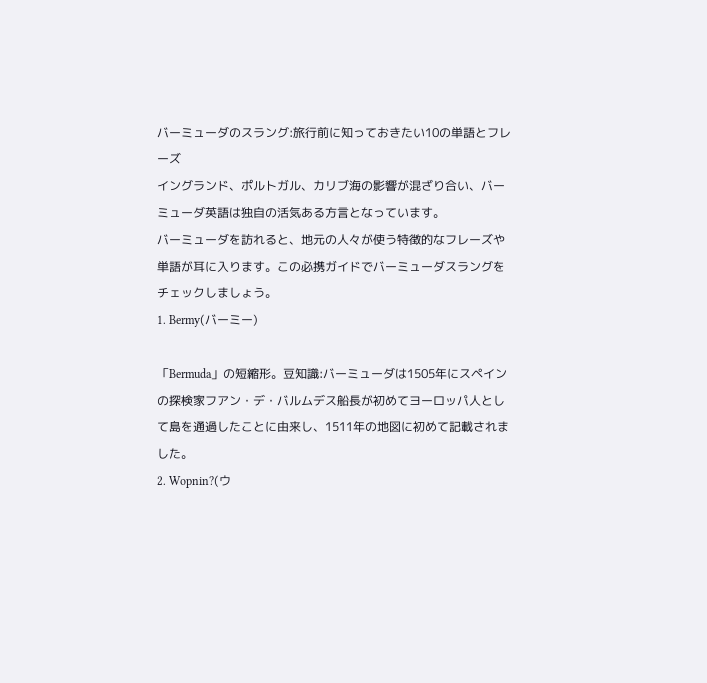バーミューダのスラング:旅行前に知っておきたい10の単語とフレーズ
イングランド、ポルトガル、カリブ海の影響が混ざり合い、バーミューダ英語は独自の活気ある方言となっています。
バーミューダを訪れると、地元の人々が使う特徴的なフレーズや単語が耳に入ります。この必携ガイドでバーミューダスラングをチェックしましょう。
1. Bermy(バーミー)

「Bermuda」の短縮形。豆知識:バーミューダは1505年にスペインの探検家フアン・デ・バルムデス船長が初めてヨーロッパ人として島を通過したことに由来し、1511年の地図に初めて記載されました。
2. Wopnin?(ウ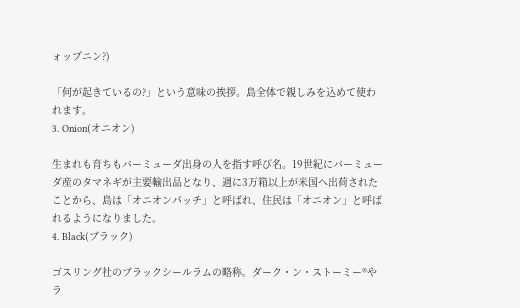ォップニン?)

「何が起きているの?」という意味の挨拶。島全体で親しみを込めて使われます。
3. Onion(オニオン)

生まれも育ちもバーミューダ出身の人を指す呼び名。19世紀にバーミューダ産のタマネギが主要輸出品となり、週に3万箱以上が米国へ出荷されたことから、島は「オニオンパッチ」と呼ばれ、住民は「オニオン」と呼ばれるようになりました。
4. Black(ブラック)

ゴスリング社のブラックシールラムの略称。ダーク・ン・ストーミー®やラ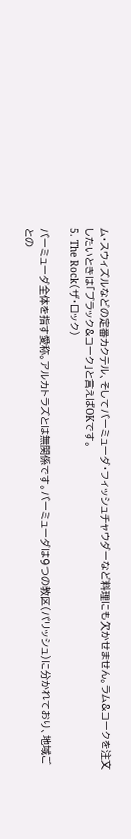ム・スウィズルなどの定番カクテル、そしてバーミューダ・フィッシュチャウダーなど料理にも欠かせません。ラム&コークを注文したいときは「ブラック&コーク」と言えばOKです。
5. The Rock(ザ・ロック)

バーミューダ全体を指す愛称。アルカトラズとは無関係です。バーミューダは9つの教区(パリッシュ)に分かれており、地域ごとの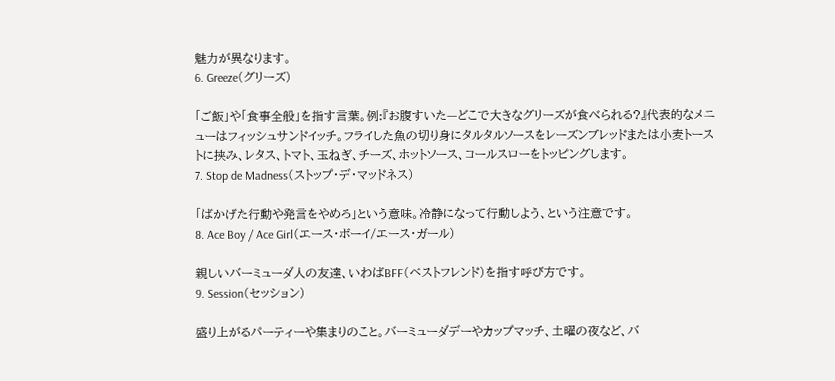魅力が異なります。
6. Greeze(グリーズ)

「ご飯」や「食事全般」を指す言葉。例:『お腹すいた—どこで大きなグリーズが食べられる?』代表的なメニューはフィッシュサンドイッチ。フライした魚の切り身にタルタルソースをレーズンブレッドまたは小麦トーストに挟み、レタス、トマト、玉ねぎ、チーズ、ホットソース、コールスローをトッピングします。
7. Stop de Madness(ストップ・デ・マッドネス)

「ばかげた行動や発言をやめろ」という意味。冷静になって行動しよう、という注意です。
8. Ace Boy / Ace Girl(エース・ボーイ/エース・ガール)

親しいバーミューダ人の友達、いわばBFF(ベストフレンド)を指す呼び方です。
9. Session(セッション)

盛り上がるパーティーや集まりのこと。バーミューダデーやカップマッチ、土曜の夜など、バ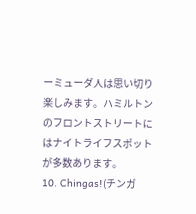ーミューダ人は思い切り楽しみます。ハミルトンのフロントストリートにはナイトライフスポットが多数あります。
10. Chingas!(チンガ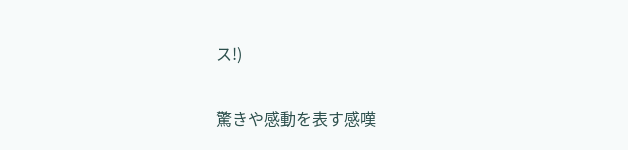ス!)

驚きや感動を表す感嘆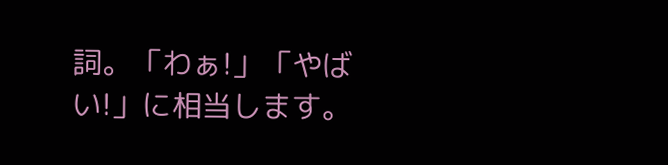詞。「わぁ!」「やばい!」に相当します。